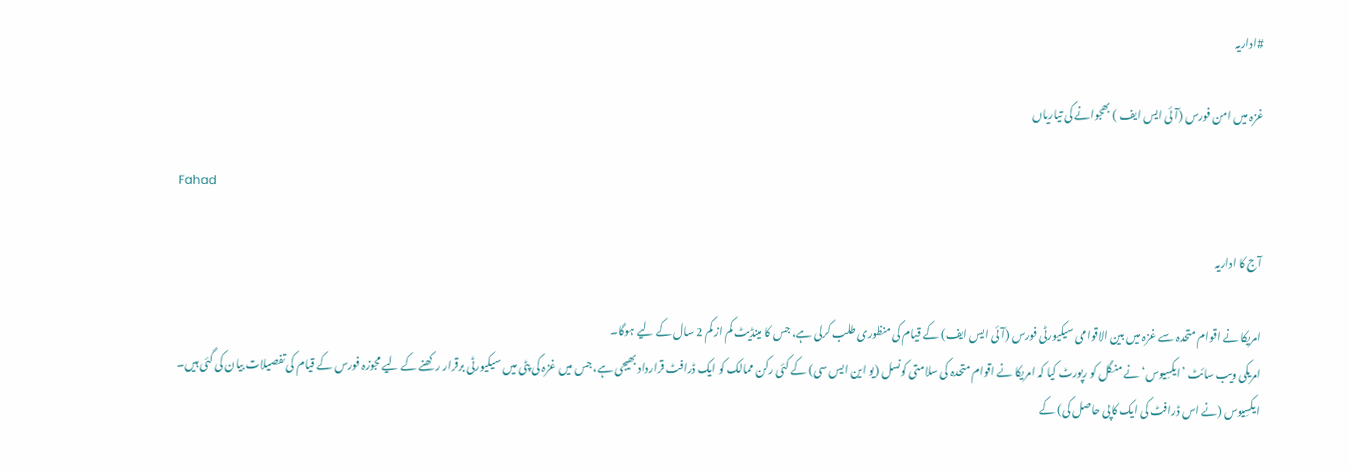#اداریہ

غزہ میں امن فورس (آئی ایس ایف ) بھجوانے کی تیاریاں

Fahad

آج کا اداریہ

امریکا نے اقوام متحدہ سے غزہ میں بین الاقوامی سیکیورٹی فورس (آئی ایس ایف) کے قیام کی منظوری طلب کرلی ہے، جس کا مینڈیٹ کم از کم 2 سال کے لیے ہوگا۔
امریکی ویب سائٹ ’ایکسِیوس‘ نے منگل کو رپورٹ کیا کہ امریکا نے اقوام متحدہ کی سلامتی کونسل (یو این ایس سی) کے کئی رکن ممالک کو ایک ڈرافٹ قرارداد بھیجی ہے، جس میں غزہ کی پٹی میں سیکیورٹی برقرار رکھنے کے لیے مجوزہ فورس کے قیام کی تفصیلات بیان کی گئی ہیں۔
ایکسِیوس (نے اس ڈرافٹ کی ایک کاپی حاصل کی) کے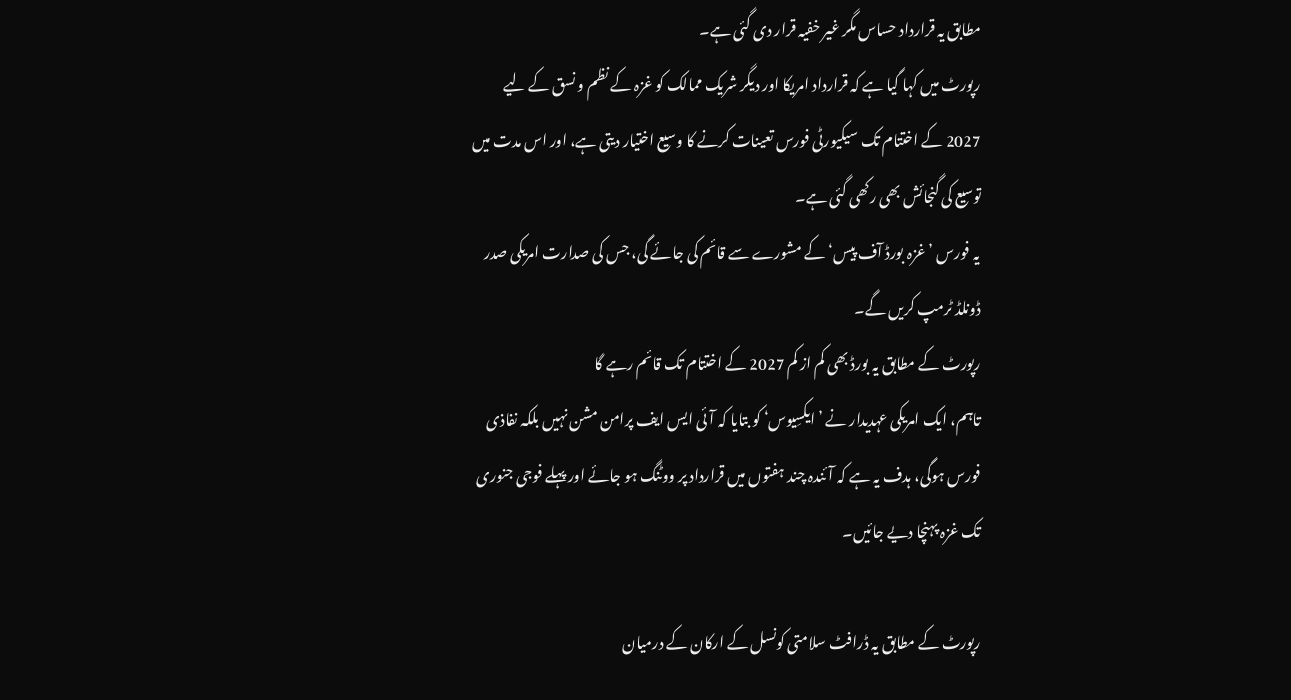مطابق یہ قرارداد حساس مگر غیر خفیہ قرار دی گئی ہے۔
رپورٹ میں کہا گیا ہے کہ قرارداد امریکا اور دیگر شریک ممالک کو غزہ کے نظم و نسق کے لیے 2027 کے اختتام تک سیکیورٹی فورس تعینات کرنے کا وسیع اختیار دیتی ہے، اور اس مدت میں توسیع کی گنجائش بھی رکھی گئی ہے۔
یہ فورس ’غزہ بورڈ آف پیس‘ کے مشورے سے قائم کی جائے گی، جس کی صدارت امریکی صدر ڈونلڈ ٹرمپ کریں گے۔
رپورٹ کے مطابق یہ بورڈ بھی کم از کم 2027 کے اختتام تک قائم رہے گا
تاہم، ایک امریکی عہدیدار نے ’ایکسِیوس‘ کو بتایا کہ آئی ایس ایف پرامن مشن نہیں بلکہ نفاذی فورس ہوگی، ہدف یہ ہے کہ آئندہ چند ہفتوں میں قرارداد پر ووٹنگ ہو جائے اور پہلے فوجی جنوری تک غزہ پہنچا دیے جائیں۔

رپورٹ کے مطابق یہ ڈرافٹ سلامتی کونسل کے ارکان کے درمیان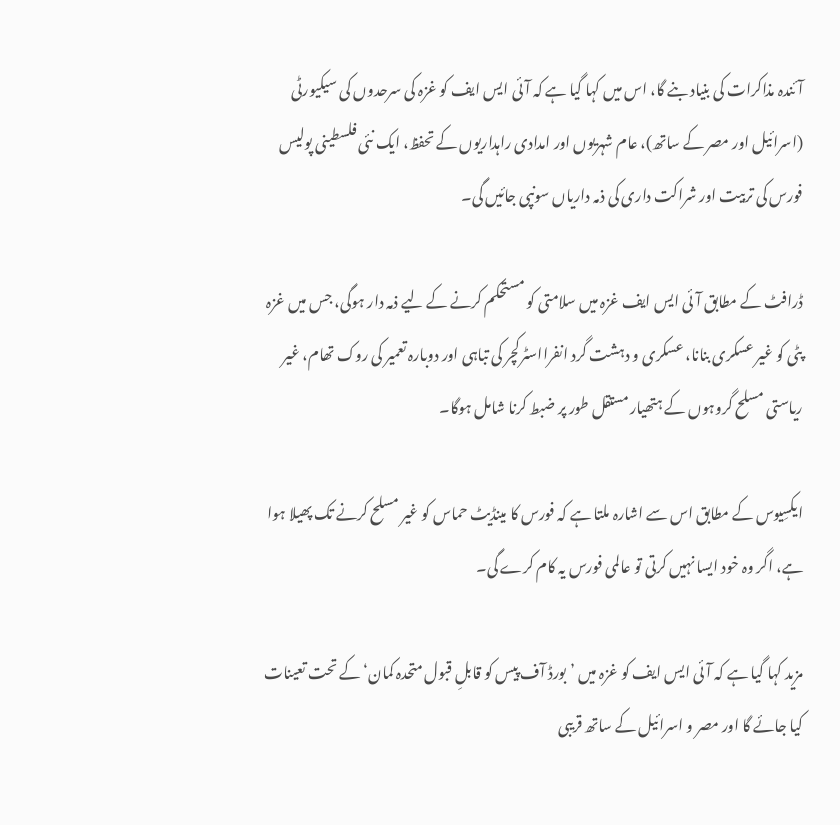آئندہ مذاکرات کی بنیاد بنے گا، اس میں کہا گیا ہے کہ آئی ایس ایف کو غزہ کی سرحدوں کی سیکیورٹی (اسرائیل اور مصر کے ساتھ)، عام شہریوں اور امدادی راہداریوں کے تحفظ، ایک نئی فلسطینی پولیس فورس کی تربیت اور شراکت داری کی ذمہ داریاں سونپی جائیں گی۔

ڈرافٹ کے مطابق آئی ایس ایف غزہ میں سلامتی کو مستحکم کرنے کے لیے ذمہ دار ہوگی، جس میں غزہ پٹی کو غیر عسکری بنانا، عسکری و دہشت گرد انفرااسٹرکچر کی تباہی اور دوبارہ تعمیر کی روک تھام، غیر ریاستی مسلح گروہوں کے ہتھیار مستقل طور پر ضبط کرنا شامل ہوگا۔

ایکسِیوس کے مطابق اس سے اشارہ ملتا ہے کہ فورس کا مینڈیٹ حماس کو غیر مسلح کرنے تک پھیلا ہوا ہے، اگر وہ خود ایسا نہیں کرتی تو عالمی فورس یہ کام کرے گی۔

مزید کہا گیا ہے کہ آئی ایس ایف کو غزہ میں ’بورڈ آف پیس کو قابلِ قبول متحدہ کمان‘ کے تحت تعینات کیا جائے گا اور مصر و اسرائیل کے ساتھ قریبی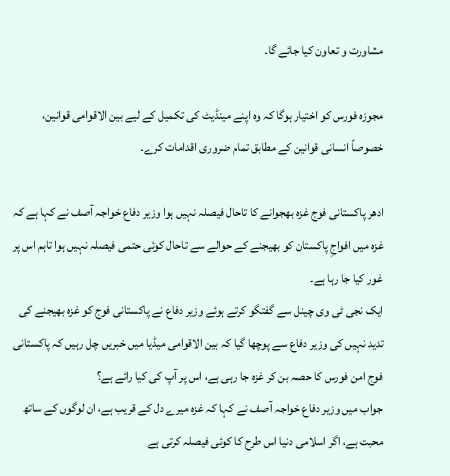مشاورت و تعاون کیا جائے گا۔

مجوزہ فورس کو اختیار ہوگا کہ وہ اپنے مینڈیٹ کی تکمیل کے لیے بین الاقوامی قوانین، خصوصاً انسانی قوانین کے مطابق تمام ضروری اقدامات کرے۔

ادھر پاکستانی فوج غزہ بھجوانے کا تاحال فیصلہ نہیں ہوا وزیر دفاع خواجہ آصف نے کہا ہے کہ غزہ میں افواجِ پاکستان کو بھیجنے کے حوالے سے تاحال کوئی حتمی فیصلہ نہیں ہوا تاہم اس پر غور کیا جا رہا ہے۔
ایک نجی ٹی وی چینل سے گفتگو کرتے ہوئے وزیر دفاع نے پاکستانی فوج کو غزہ بھیجنے کی تدید نہیں کی وزیر دفاع سے پوچھا گیا کہ بین الاقوامی میڈیا میں خبریں چل رہیں کہ پاکستانی فوج امن فورس کا حصہ بن کر غزہ جا رہی ہے، اس پر آپ کی کیا رائے ہے؟
جواب میں وزیر دفاع خواجہ آصف نے کہا کہ غزہ میرے دل کے قریب ہے، ان لوگوں کے ساتھ محبت ہے، اگر اسلامی دنیا اس طرح کا کوئی فیصلہ کرتی ہے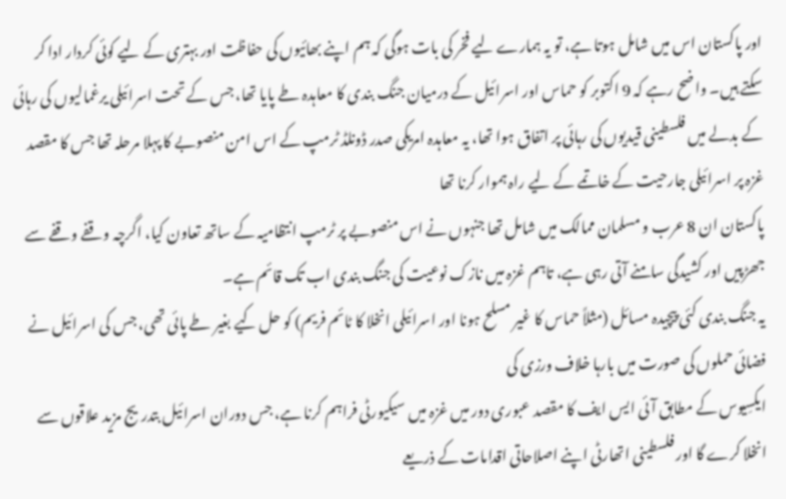اور پاکستان اس میں شامل ہوتا ہے، تو یہ ہمارے لیے فخر کی بات ہوگی کہ ہم اپنے بھائیوں کی حفاظت اور بہتری کے لیے کوئی کردار ادا کر سکتے ہیں۔ واضح رہے کہ 9 اکتوبر کو حماس اور اسرائیل کے درمیان جنگ بندی کا معاہدہ طے پایا تھا، جس کے تحت اسرائیلی یرغمالیوں کی رہائی کے بدلے میں فلسطینی قیدیوں کی رہائی پر اتفاق ہوا تھا، یہ معاہدہ امریکی صدر ڈونلڈ ٹرمپ کے اس امن منصوبے کا پہلا مرحلہ تھا جس کا مقصد غزہ پر اسرائیلی جارحیت کے خاتمے کے لیے راہ ہموار کرنا تھا
پاکستان ان 8 عرب و مسلمان ممالک میں شامل تھا جنہوں نے اس منصوبے پر ٹرمپ انتظامیہ کے ساتھ تعاون کیا، اگرچہ وقفے وقفے سے جھڑپیں اور کشیدگی سامنے آتی رہی ہے، تاہم غزہ میں نازک نوعیت کی جنگ بندی اب تک قائم ہے۔
یہ جنگ بندی کئی پیچیدہ مسائل (مثلاً حماس کا غیر مسلح ہونا اور اسرائیلی انخلا کا ٹائم فریم) کو حل کیے بغیر طے پائی تھی، جس کی اسرائیل نے فضائی حملوں کی صورت میں بارہا خلاف ورزی کی
ایکسِیوس کے مطابق آئی ایس ایف کا مقصد عبوری دور میں غزہ میں سیکیورٹی فراہم کرنا ہے، جس دوران اسرائیل بتدریج مزید علاقوں سے انخلا کرے گا اور فلسطینی اتھارٹی اپنے اصلاحاتی اقدامات کے ذریعے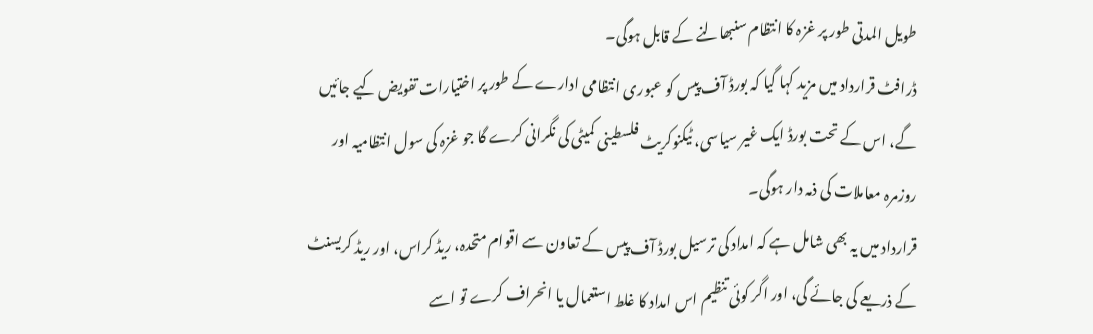طویل المدتی طور پر غزہ کا انتظام سنبھالنے کے قابل ہوگی۔
ڈرافٹ قرارداد میں مزید کہا گیا کہ بورڈ آف پیس کو عبوری انتظامی ادارے کے طور پر اختیارات تفویض کیے جائیں گے، اس کے تحت بورڈ ایک غیر سیاسی، ٹیکنوکریٹ فلسطینی کمیٹی کی نگرانی کرے گا جو غزہ کی سول انتظامیہ اور روزمرہ معاملات کی ذمہ دار ہوگی۔
قرارداد میں یہ بھی شامل ہے کہ امداد کی ترسیل بورڈ آف پیس کے تعاون سے اقوام متحدہ، ریڈ کراس، اور ریڈ کریسنٹ کے ذریعے کی جائے گی، اور اگر کوئی تنظیم اس امداد کا غلط استعمال یا انحراف کرے تو اسے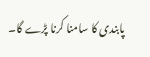پابندی کا سامنا کرنا پڑے گا۔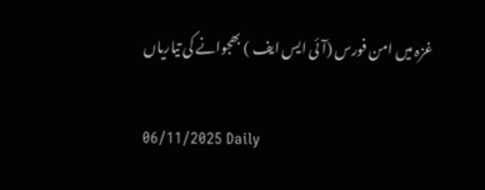غزہ میں امن فورس (آئی ایس ایف ) بھجوانے کی تیاریاں

06/11/2025 Daily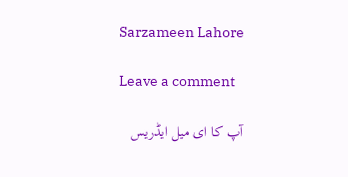Sarzameen Lahore

Leave a comment

آپ کا ای میل ایڈریس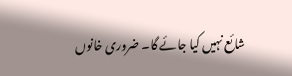شائع نہیں کیا جائے گا۔ ضروری خانوں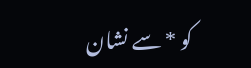کو * سے نشان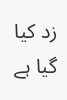زد کیا گیا ہے